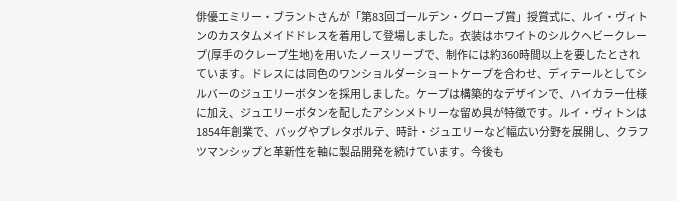俳優エミリー・ブラントさんが「第83回ゴールデン・グローブ賞」授賞式に、ルイ・ヴィトンのカスタムメイドドレスを着用して登場しました。衣装はホワイトのシルクヘビークレープ(厚手のクレープ生地)を用いたノースリーブで、制作には約360時間以上を要したとされています。ドレスには同色のワンショルダーショートケープを合わせ、ディテールとしてシルバーのジュエリーボタンを採用しました。ケープは構築的なデザインで、ハイカラー仕様に加え、ジュエリーボタンを配したアシンメトリーな留め具が特徴です。ルイ・ヴィトンは1854年創業で、バッグやプレタポルテ、時計・ジュエリーなど幅広い分野を展開し、クラフツマンシップと革新性を軸に製品開発を続けています。今後も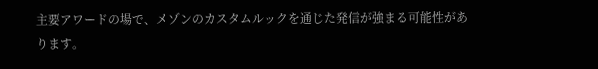主要アワードの場で、メゾンのカスタムルックを通じた発信が強まる可能性があります。